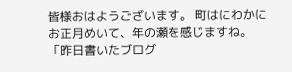皆様おはようございます。 町はにわかにお正月めいて、年の瀬を感じますね。
「昨日書いたブログ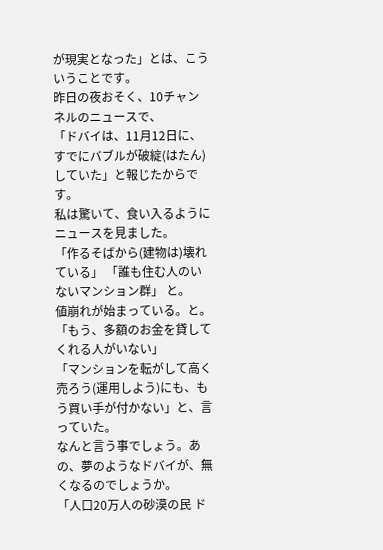が現実となった」とは、こういうことです。
昨日の夜おそく、10チャンネルのニュースで、
「ドバイは、11月12日に、すでにバブルが破綻(はたん)していた」と報じたからです。
私は驚いて、食い入るようにニュースを見ました。
「作るそばから(建物は)壊れている」 「誰も住む人のいないマンション群」 と。
値崩れが始まっている。と。
「もう、多額のお金を貸してくれる人がいない」
「マンションを転がして高く売ろう(運用しよう)にも、もう買い手が付かない」と、言っていた。
なんと言う事でしょう。あの、夢のようなドバイが、無くなるのでしょうか。
「人口20万人の砂漠の民 ド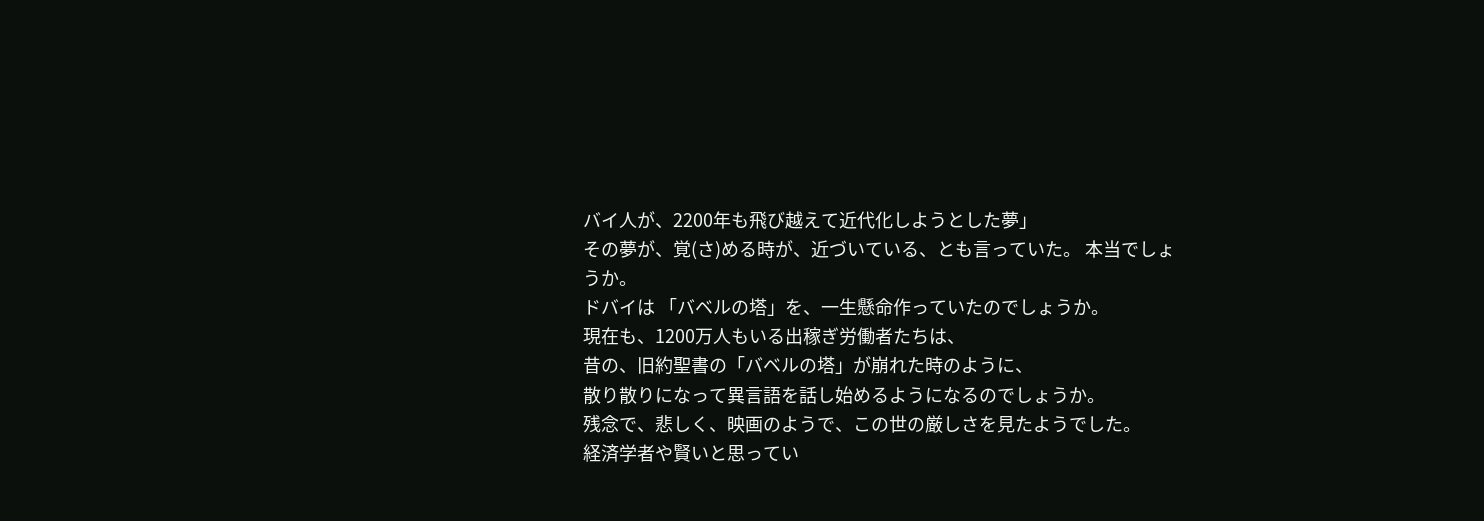バイ人が、2200年も飛び越えて近代化しようとした夢」
その夢が、覚(さ)める時が、近づいている、とも言っていた。 本当でしょうか。
ドバイは 「バベルの塔」を、一生懸命作っていたのでしょうか。
現在も、1200万人もいる出稼ぎ労働者たちは、
昔の、旧約聖書の「バベルの塔」が崩れた時のように、
散り散りになって異言語を話し始めるようになるのでしょうか。
残念で、悲しく、映画のようで、この世の厳しさを見たようでした。
経済学者や賢いと思ってい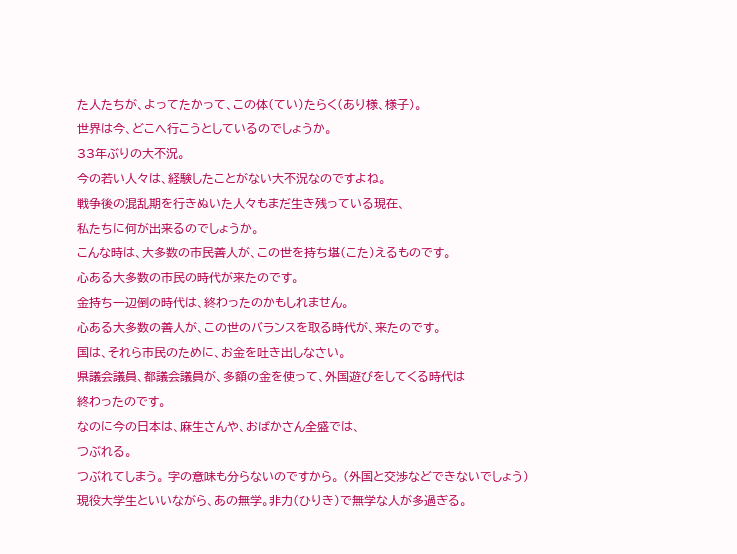た人たちが、よってたかって、この体(てい)たらく(あり様、様子)。
世界は今、どこへ行こうとしているのでしょうか。
33年ぶりの大不況。
今の若い人々は、経験したことがない大不況なのですよね。
戦争後の混乱期を行きぬいた人々もまだ生き残っている現在、
私たちに何が出来るのでしょうか。
こんな時は、大多数の市民善人が、この世を持ち堪(こた)えるものです。
心ある大多数の市民の時代が来たのです。
金持ち一辺倒の時代は、終わったのかもしれません。
心ある大多数の善人が、この世のバランスを取る時代が、来たのです。
国は、それら市民のために、お金を吐き出しなさい。
県議会議員、都議会議員が、多額の金を使って、外国遊びをしてくる時代は
終わったのです。
なのに今の日本は、麻生さんや、おばかさん全盛では、
つぶれる。
つぶれてしまう。 字の意味も分らないのですから。 (外国と交渉などできないでしょう)
現役大学生といいながら、あの無学。非力(ひりき)で無学な人が多過ぎる。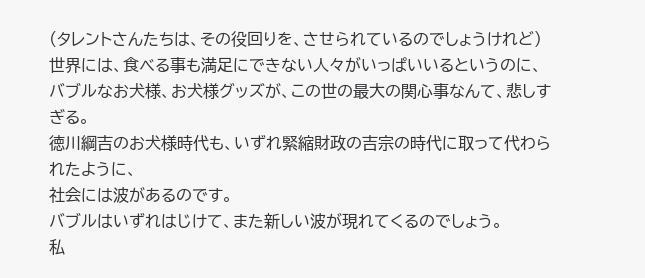(タレントさんたちは、その役回りを、させられているのでしょうけれど)
世界には、食べる事も満足にできない人々がいっぱいいるというのに、
バブルなお犬様、お犬様グッズが、この世の最大の関心事なんて、悲しすぎる。
徳川綱吉のお犬様時代も、いずれ緊縮財政の吉宗の時代に取って代わられたように、
社会には波があるのです。
バブルはいずれはじけて、また新しい波が現れてくるのでしょう。
私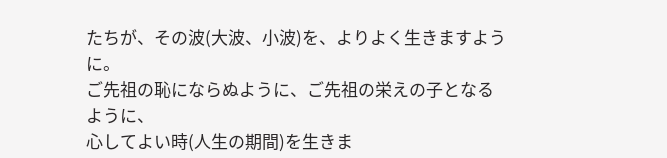たちが、その波(大波、小波)を、よりよく生きますように。
ご先祖の恥にならぬように、ご先祖の栄えの子となるように、
心してよい時(人生の期間)を生きま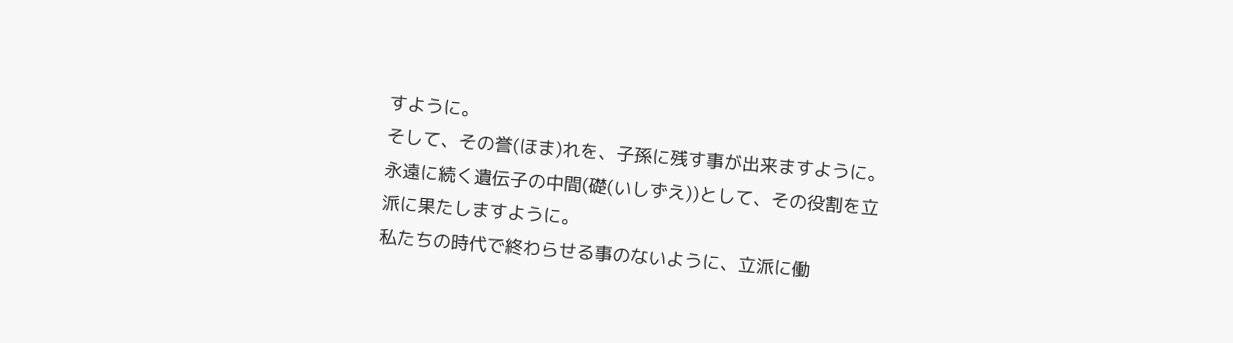すように。
そして、その誉(ほま)れを、子孫に残す事が出来ますように。
永遠に続く遺伝子の中間(礎(いしずえ))として、その役割を立派に果たしますように。
私たちの時代で終わらせる事のないように、立派に働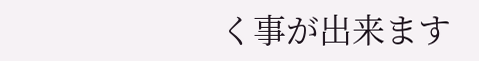く事が出来ます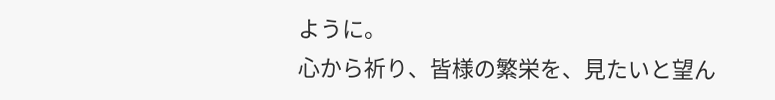ように。
心から祈り、皆様の繁栄を、見たいと望ん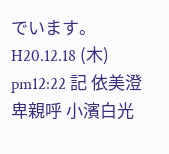でいます。
H20.12.18 (木) pm12:22 記 依美澄卑親呼 小濱白光